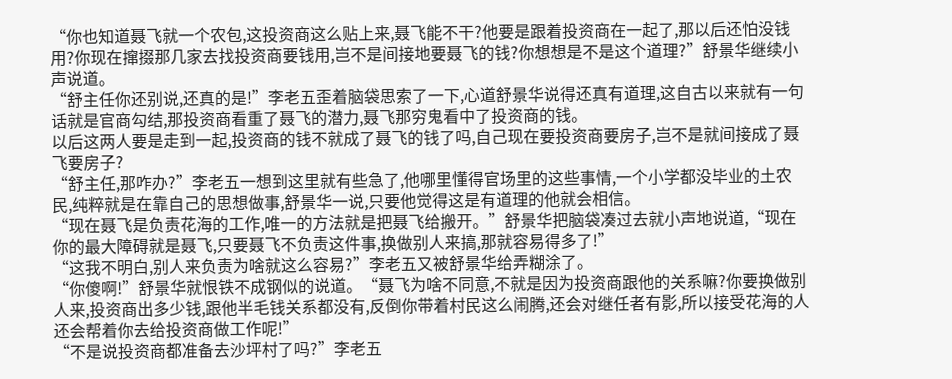“你也知道聂飞就一个农包,这投资商这么贴上来,聂飞能不干?他要是跟着投资商在一起了,那以后还怕没钱用?你现在撺掇那几家去找投资商要钱用,岂不是间接地要聂飞的钱?你想想是不是这个道理?”舒景华继续小声说道。
“舒主任你还别说,还真的是!”李老五歪着脑袋思索了一下,心道舒景华说得还真有道理,这自古以来就有一句话就是官商勾结,那投资商看重了聂飞的潜力,聂飞那穷鬼看中了投资商的钱。
以后这两人要是走到一起,投资商的钱不就成了聂飞的钱了吗,自己现在要投资商要房子,岂不是就间接成了聂飞要房子?
“舒主任,那咋办?”李老五一想到这里就有些急了,他哪里懂得官场里的这些事情,一个小学都没毕业的土农民,纯粹就是在靠自己的思想做事,舒景华一说,只要他觉得这是有道理的他就会相信。
“现在聂飞是负责花海的工作,唯一的方法就是把聂飞给搬开。”舒景华把脑袋凑过去就小声地说道,“现在你的最大障碍就是聂飞,只要聂飞不负责这件事,换做别人来搞,那就容易得多了!”
“这我不明白,别人来负责为啥就这么容易?”李老五又被舒景华给弄糊涂了。
“你傻啊!”舒景华就恨铁不成钢似的说道。“聂飞为啥不同意,不就是因为投资商跟他的关系嘛?你要换做别人来,投资商出多少钱,跟他半毛钱关系都没有,反倒你带着村民这么闹腾,还会对继任者有影,所以接受花海的人还会帮着你去给投资商做工作呢!”
“不是说投资商都准备去沙坪村了吗?”李老五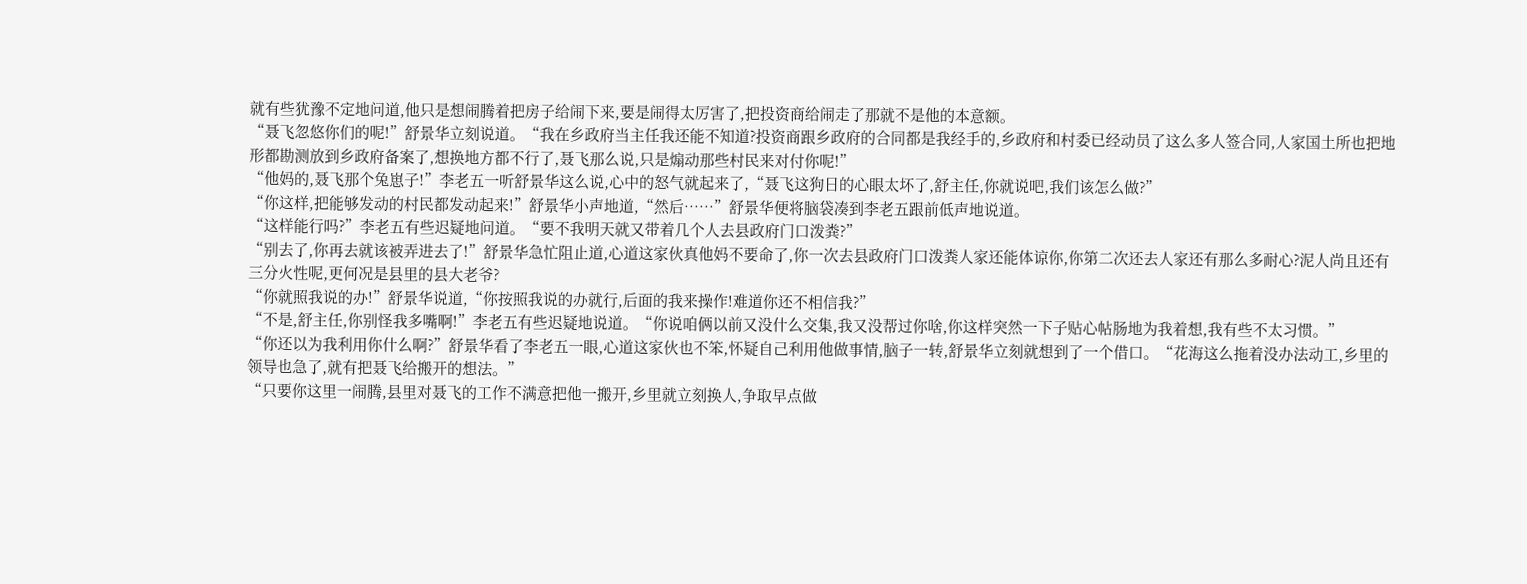就有些犹豫不定地问道,他只是想闹腾着把房子给闹下来,要是闹得太厉害了,把投资商给闹走了那就不是他的本意额。
“聂飞忽悠你们的呢!”舒景华立刻说道。“我在乡政府当主任我还能不知道?投资商跟乡政府的合同都是我经手的,乡政府和村委已经动员了这么多人签合同,人家国土所也把地形都勘测放到乡政府备案了,想换地方都不行了,聂飞那么说,只是煽动那些村民来对付你呢!”
“他妈的,聂飞那个兔崽子!”李老五一听舒景华这么说,心中的怒气就起来了,“聂飞这狗日的心眼太坏了,舒主任,你就说吧,我们该怎么做?”
“你这样,把能够发动的村民都发动起来!”舒景华小声地道,“然后……”舒景华便将脑袋凑到李老五跟前低声地说道。
“这样能行吗?”李老五有些迟疑地问道。“要不我明天就又带着几个人去县政府门口泼粪?”
“别去了,你再去就该被弄进去了!”舒景华急忙阻止道,心道这家伙真他妈不要命了,你一次去县政府门口泼粪人家还能体谅你,你第二次还去人家还有那么多耐心?泥人尚且还有三分火性呢,更何况是县里的县大老爷?
“你就照我说的办!”舒景华说道,“你按照我说的办就行,后面的我来操作!难道你还不相信我?”
“不是,舒主任,你别怪我多嘴啊!”李老五有些迟疑地说道。“你说咱俩以前又没什么交集,我又没帮过你啥,你这样突然一下子贴心帖肠地为我着想,我有些不太习惯。”
“你还以为我利用你什么啊?”舒景华看了李老五一眼,心道这家伙也不笨,怀疑自己利用他做事情,脑子一转,舒景华立刻就想到了一个借口。“花海这么拖着没办法动工,乡里的领导也急了,就有把聂飞给搬开的想法。”
“只要你这里一闹腾,县里对聂飞的工作不满意把他一搬开,乡里就立刻换人,争取早点做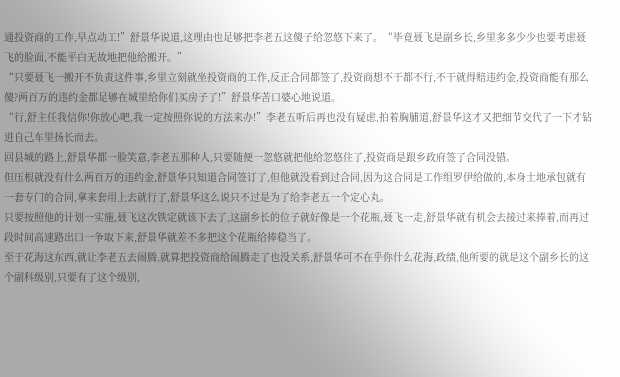通投资商的工作,早点动工!”舒景华说道,这理由也足够把李老五这傻子给忽悠下来了。“毕竟聂飞是副乡长,乡里多多少少也要考虑聂飞的脸面,不能平白无故地把他给搬开。”
“只要聂飞一搬开不负责这件事,乡里立刻就坐投资商的工作,反正合同都签了,投资商想不干都不行,不干就得赔违约金,投资商能有那么傻?两百万的违约金都足够在城里给你们买房子了!”舒景华苦口婆心地说道。
“行,舒主任我信你!你放心吧,我一定按照你说的方法来办!”李老五听后再也没有疑虑,拍着胸脯道,舒景华这才又把细节交代了一下才钻进自己车里扬长而去。
回县城的路上,舒景华都一脸笑意,李老五那种人,只要随便一忽悠就把他给忽悠住了,投资商是跟乡政府签了合同没错。
但压根就没有什么两百万的违约金,舒景华只知道合同签订了,但他就没看到过合同,因为这合同是工作组罗伊给做的,本身土地承包就有一套专门的合同,拿来套用上去就行了,舒景华这么说只不过是为了给李老五一个定心丸。
只要按照他的计划一实施,聂飞这次铁定就该下去了,这副乡长的位子就好像是一个花瓶,聂飞一走,舒景华就有机会去接过来捧着,而再过段时间高速路出口一争取下来,舒景华就差不多把这个花瓶给捧稳当了。
至于花海这东西,就让李老五去闹腾,就算把投资商给闹腾走了也没关系,舒景华可不在乎你什么花海,政绩,他所要的就是这个副乡长的这个副科级别,只要有了这个级别,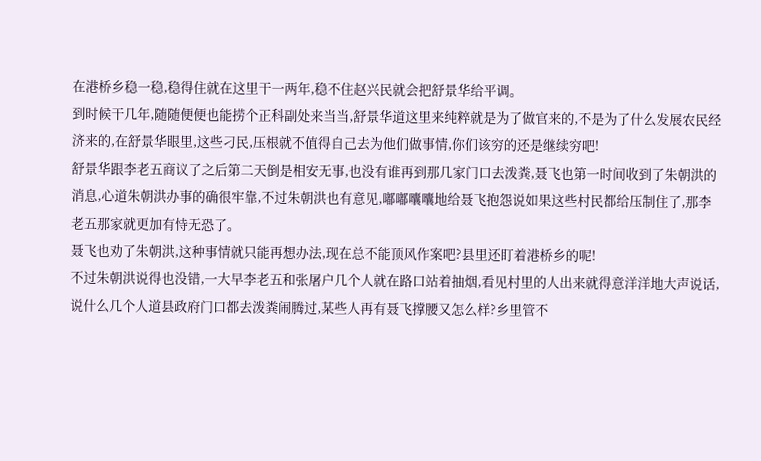在港桥乡稳一稳,稳得住就在这里干一两年,稳不住赵兴民就会把舒景华给平调。
到时候干几年,随随便便也能捞个正科副处来当当,舒景华道这里来纯粹就是为了做官来的,不是为了什么发展农民经济来的,在舒景华眼里,这些刁民,压根就不值得自己去为他们做事情,你们该穷的还是继续穷吧!
舒景华跟李老五商议了之后第二天倒是相安无事,也没有谁再到那几家门口去泼粪,聂飞也第一时间收到了朱朝洪的消息,心道朱朝洪办事的确很牢靠,不过朱朝洪也有意见,嘟嘟囔囔地给聂飞抱怨说如果这些村民都给压制住了,那李老五那家就更加有恃无恐了。
聂飞也劝了朱朝洪,这种事情就只能再想办法,现在总不能顶风作案吧?县里还盯着港桥乡的呢!
不过朱朝洪说得也没错,一大早李老五和张屠户几个人就在路口站着抽烟,看见村里的人出来就得意洋洋地大声说话,说什么几个人道县政府门口都去泼粪闹腾过,某些人再有聂飞撑腰又怎么样?乡里管不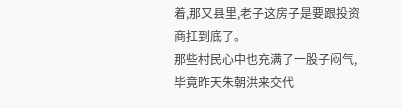着,那又县里,老子这房子是要跟投资商扛到底了。
那些村民心中也充满了一股子闷气,毕竟昨天朱朝洪来交代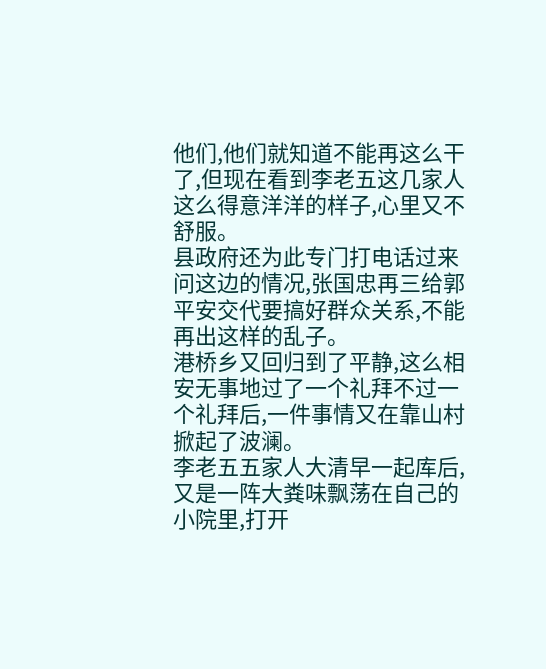他们,他们就知道不能再这么干了,但现在看到李老五这几家人这么得意洋洋的样子,心里又不舒服。
县政府还为此专门打电话过来问这边的情况,张国忠再三给郭平安交代要搞好群众关系,不能再出这样的乱子。
港桥乡又回归到了平静,这么相安无事地过了一个礼拜不过一个礼拜后,一件事情又在靠山村掀起了波澜。
李老五五家人大清早一起库后,又是一阵大粪味飘荡在自己的小院里,打开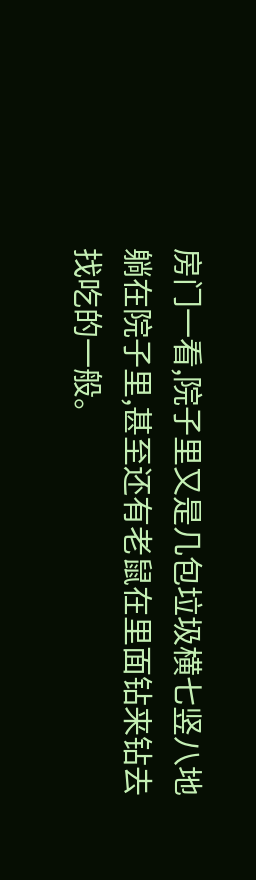房门一看,院子里又是几包垃圾横七竖八地躺在院子里,甚至还有老鼠在里面钻来钻去找吃的一般。